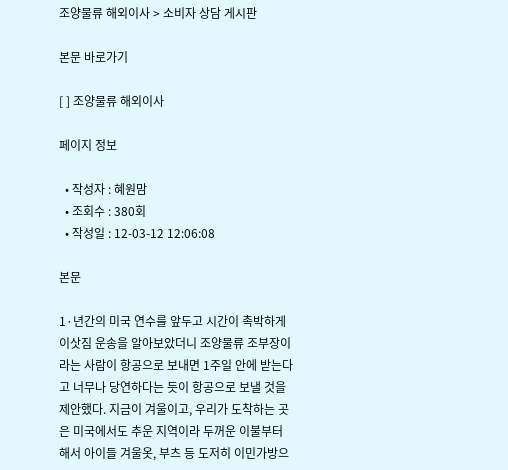조양물류 해외이사 > 소비자 상담 게시판

본문 바로가기

[ ] 조양물류 해외이사

페이지 정보

  • 작성자 : 혜원맘
  • 조회수 : 380회
  • 작성일 : 12-03-12 12:06:08

본문

1·년간의 미국 연수를 앞두고 시간이 촉박하게 이삿짐 운송을 알아보았더니 조양물류 조부장이라는 사람이 항공으로 보내면 1주일 안에 받는다고 너무나 당연하다는 듯이 항공으로 보낼 것을 제안했다. 지금이 겨울이고, 우리가 도착하는 곳은 미국에서도 추운 지역이라 두꺼운 이불부터 해서 아이들 겨울옷, 부츠 등 도저히 이민가방으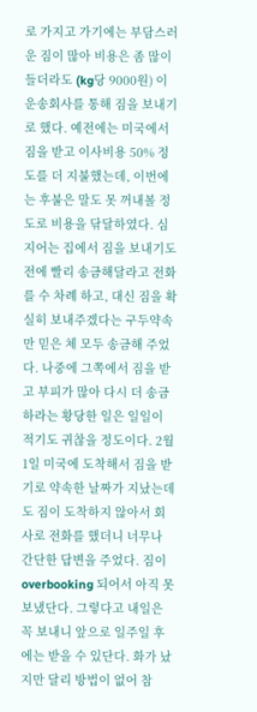로 가지고 가기에는 부담스러운 짐이 많아 비용은 좀 많이 들더라도 (kg당 9000원) 이 운송회사를 통해 짐을 보내기로 했다. 예전에는 미국에서 짐을 받고 이사비용 50% 정도를 더 지불했는데, 이번에는 후불은 말도 못 꺼내볼 정도로 비용을 닦달하였다. 심지어는 집에서 짐을 보내기도 전에 빨리 송금해달라고 전화를 수 차례 하고, 대신 짐을 확실히 보내주겠다는 구두약속만 믿은 체 모두 송금해 주었다. 나중에 그쪽에서 짐을 받고 부피가 많아 다시 더 송금하라는 황당한 일은 일일이 적기도 귀찮을 정도이다. 2월 1일 미국에 도착해서 짐을 받기로 약속한 날짜가 지났는데도 짐이 도착하지 않아서 회사로 전화를 했더니 너무나 간단한 답변을 주었다. 짐이 overbooking 되어서 아직 못 보냈단다. 그렇다고 내일은 꼭 보내니 앞으로 일주일 후에는 받을 수 있단다. 화가 났지만 달리 방법이 없어 참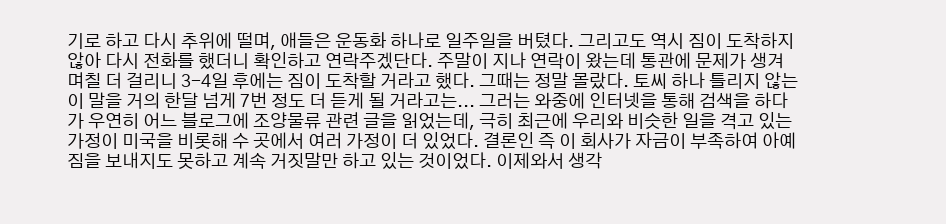기로 하고 다시 추위에 떨며, 애들은 운동화 하나로 일주일을 버텼다. 그리고도 역시 짐이 도착하지 않아 다시 전화를 했더니 확인하고 연락주겠단다. 주말이 지나 연락이 왔는데 통관에 문제가 생겨 며칠 더 걸리니 3-4일 후에는 짐이 도착할 거라고 했다. 그때는 정말 몰랐다. 토씨 하나 틀리지 않는 이 말을 거의 한달 넘게 7번 정도 더 듣게 될 거라고는... 그러는 와중에 인터넷을 통해 검색을 하다가 우연히 어느 블로그에 조양물류 관련 글을 읽었는데, 극히 최근에 우리와 비슷한 일을 격고 있는 가정이 미국을 비롯해 수 곳에서 여러 가정이 더 있었다. 결론인 즉 이 회사가 자금이 부족하여 아예 짐을 보내지도 못하고 계속 거짓말만 하고 있는 것이었다. 이제와서 생각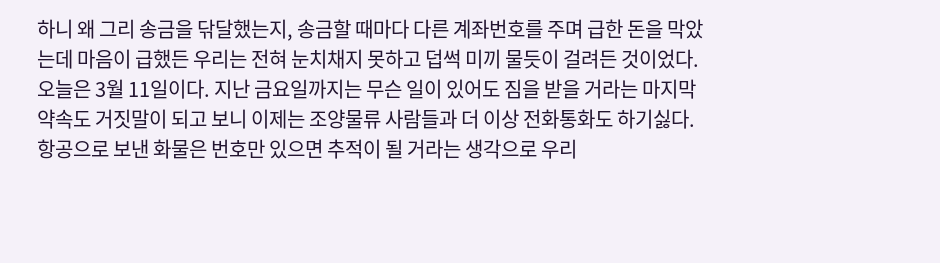하니 왜 그리 송금을 닦달했는지, 송금할 때마다 다른 계좌번호를 주며 급한 돈을 막았는데 마음이 급했든 우리는 전혀 눈치채지 못하고 덥썩 미끼 물듯이 걸려든 것이었다.
오늘은 3월 11일이다. 지난 금요일까지는 무슨 일이 있어도 짐을 받을 거라는 마지막 약속도 거짓말이 되고 보니 이제는 조양물류 사람들과 더 이상 전화통화도 하기싫다. 항공으로 보낸 화물은 번호만 있으면 추적이 될 거라는 생각으로 우리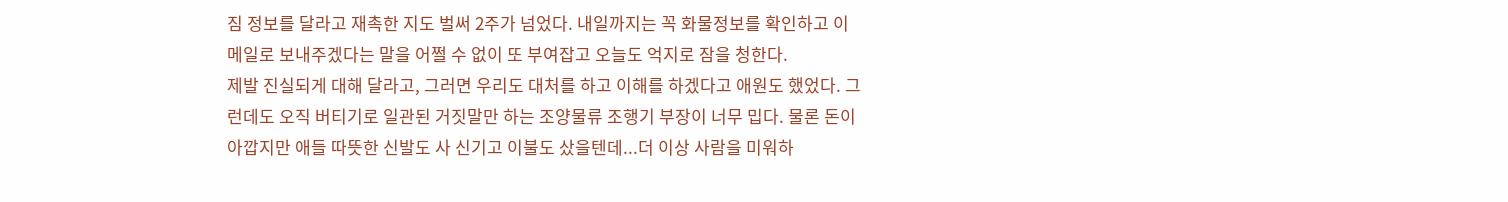짐 정보를 달라고 재촉한 지도 벌써 2주가 넘었다. 내일까지는 꼭 화물정보를 확인하고 이메일로 보내주겠다는 말을 어쩔 수 없이 또 부여잡고 오늘도 억지로 잠을 청한다.
제발 진실되게 대해 달라고, 그러면 우리도 대처를 하고 이해를 하겠다고 애원도 했었다. 그런데도 오직 버티기로 일관된 거짓말만 하는 조양물류 조행기 부장이 너무 밉다. 물론 돈이 아깝지만 애들 따뜻한 신발도 사 신기고 이불도 샀을텐데...더 이상 사람을 미워하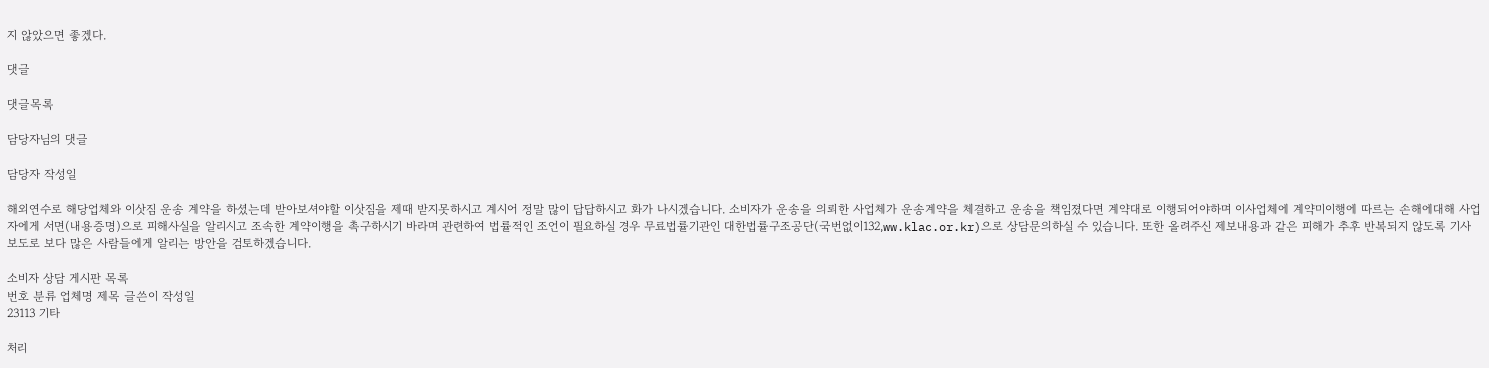지 않았으면 좋겠다.

댓글

댓글목록

담당자님의 댓글

담당자 작성일

해외연수로 해당업체와 이삿짐 운송 계약을 하셨는데 받아보셔야할 이삿짐을 제때 받지못하시고 계시어 정말 많이 답답하시고 화가 나시겠습니다. 소비자가 운송을 의뢰한 사업체가 운송계약을 체결하고 운송을 책임졌다면 계약대로 이행되어야하며 이사업체에 계약미이행에 따르는 손해에대해 사업자에게 서면(내용증명)으로 피해사실을 알리시고 조속한 계약이행을 촉구하시기 바라며 관련하여 법률적인 조언이 필요하실 경우 무료법률기관인 대한법률구조공단(국번없이132,ww.klac.or.kr)으로 상담문의하실 수 있습니다. 또한 올려주신 제보내용과 같은 피해가 추후 반복되지 않도록 기사보도로 보다 많은 사람들에게 알리는 방안을 검토하겠습니다.

소비자 상담 게시판 목록
번호 분류 업체명 제목 글쓴이 작성일
23113 기타

처리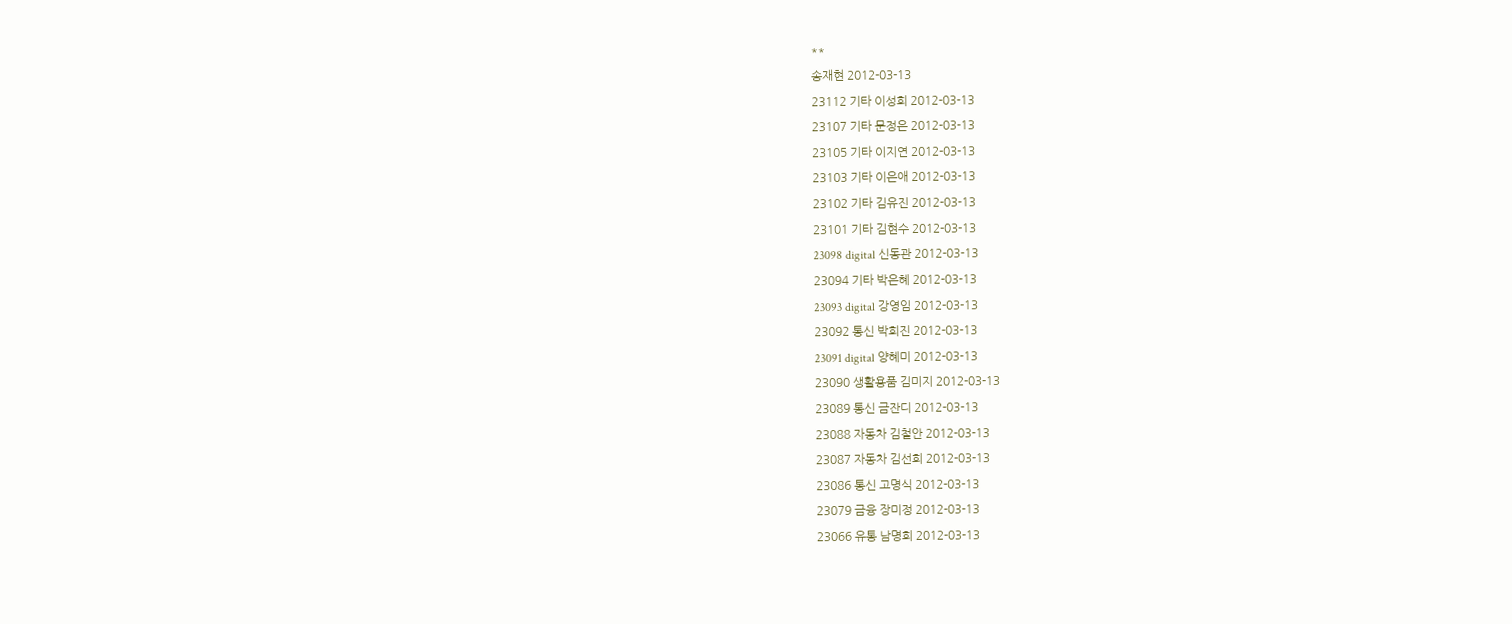**
송재현 2012-03-13
23112 기타 이성희 2012-03-13
23107 기타 문정은 2012-03-13
23105 기타 이지연 2012-03-13
23103 기타 이은애 2012-03-13
23102 기타 김유진 2012-03-13
23101 기타 김현수 2012-03-13
23098 digital 신동관 2012-03-13
23094 기타 박은혜 2012-03-13
23093 digital 강영임 2012-03-13
23092 통신 박희진 2012-03-13
23091 digital 양혜미 2012-03-13
23090 생활용품 김미지 2012-03-13
23089 통신 금잔디 2012-03-13
23088 자동차 김철안 2012-03-13
23087 자동차 김선희 2012-03-13
23086 통신 고명식 2012-03-13
23079 금융 장미정 2012-03-13
23066 유통 남명희 2012-03-13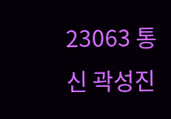23063 통신 곽성진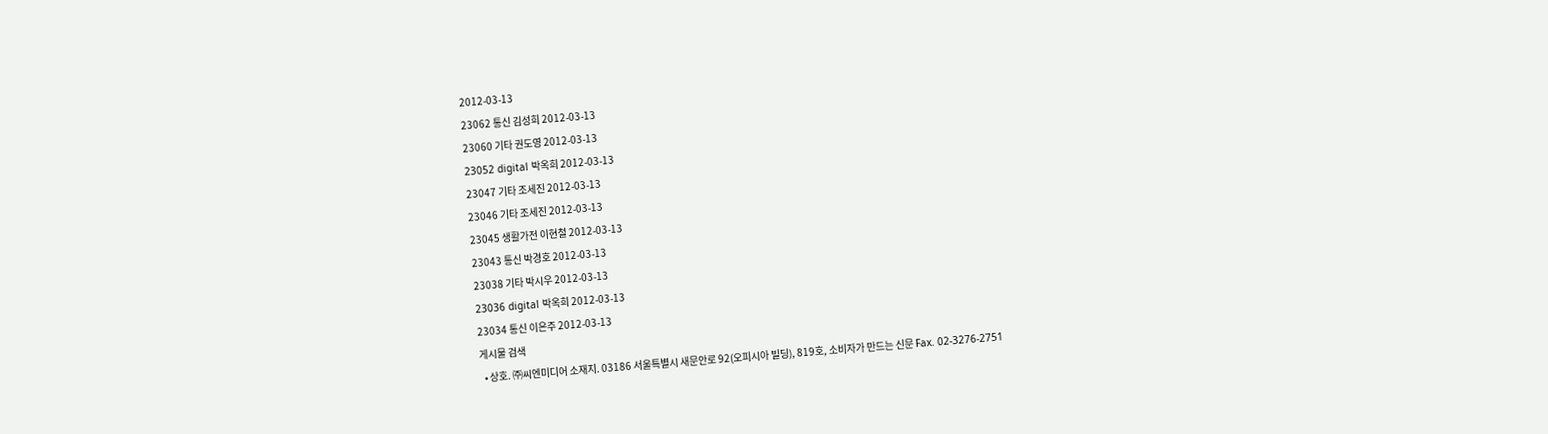2012-03-13
23062 통신 김성희 2012-03-13
23060 기타 권도영 2012-03-13
23052 digital 박옥희 2012-03-13
23047 기타 조세진 2012-03-13
23046 기타 조세진 2012-03-13
23045 생활가전 이현철 2012-03-13
23043 통신 박경호 2012-03-13
23038 기타 박시우 2012-03-13
23036 digital 박옥희 2012-03-13
23034 통신 이은주 2012-03-13
게시물 검색
  • 상호. ㈜씨엔미디어 소재지. 03186 서울특별시 새문안로 92(오피시아 빌딩), 819호, 소비자가 만드는 신문 Fax. 02-3276-2751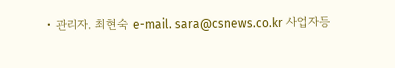• 관리자. 최현숙 e-mail. sara@csnews.co.kr 사업자등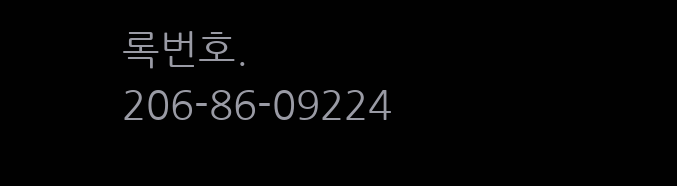록번호. 206-86-09224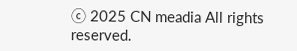ⓒ 2025 CN meadia All rights reserved.